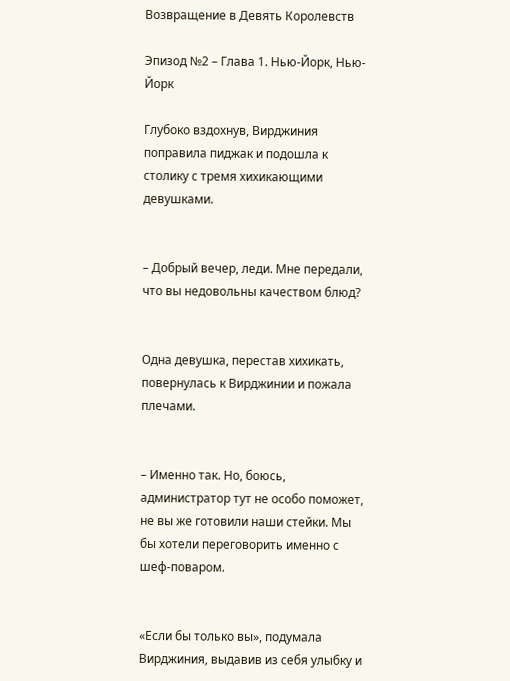Возвращение в Девять Королевств

Эпизод №2 – Глава 1. Нью-Йорк, Нью-Йорк

Глубоко вздохнув, Вирджиния поправила пиджак и подошла к столику с тремя хихикающими девушками.


– Добрый вечер, леди. Мне передали, что вы недовольны качеством блюд?


Одна девушка, перестав хихикать, повернулась к Вирджинии и пожала плечами.


– Именно так. Но, боюсь, администратор тут не особо поможет, не вы же готовили наши стейки. Мы бы хотели переговорить именно с шеф-поваром.


«Если бы только вы», подумала Вирджиния, выдавив из себя улыбку и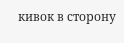кивок в сторону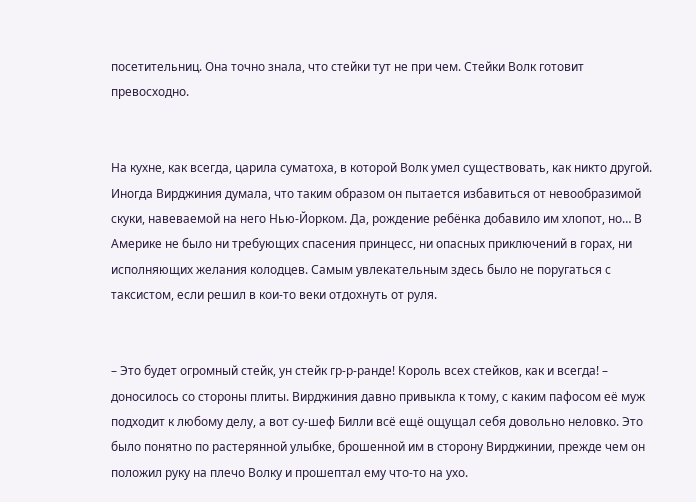посетительниц. Она точно знала, что стейки тут не при чем. Стейки Волк готовит превосходно.


На кухне, как всегда, царила суматоха, в которой Волк умел существовать, как никто другой. Иногда Вирджиния думала, что таким образом он пытается избавиться от невообразимой скуки, навеваемой на него Нью-Йорком. Да, рождение ребёнка добавило им хлопот, но… В Америке не было ни требующих спасения принцесс, ни опасных приключений в горах, ни исполняющих желания колодцев. Самым увлекательным здесь было не поругаться с таксистом, если решил в кои-то веки отдохнуть от руля.


– Это будет огромный стейк, ун стейк гр-р-ранде! Король всех стейков, как и всегда! – доносилось со стороны плиты. Вирджиния давно привыкла к тому, с каким пафосом её муж подходит к любому делу, а вот су-шеф Билли всё ещё ощущал себя довольно неловко. Это было понятно по растерянной улыбке, брошенной им в сторону Вирджинии, прежде чем он положил руку на плечо Волку и прошептал ему что-то на ухо.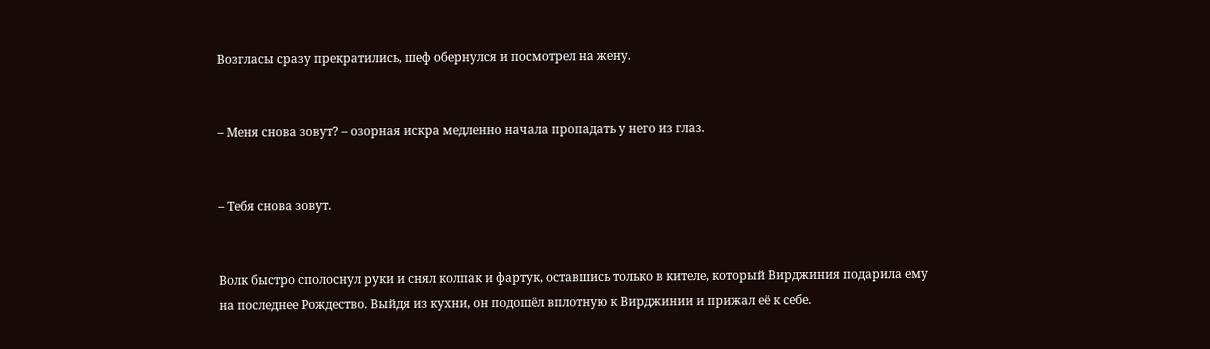Возгласы сразу прекратились, шеф обернулся и посмотрел на жену.


– Меня снова зовут? – озорная искра медленно начала пропадать у него из глаз.


– Тебя снова зовут.


Волк быстро сполоснул руки и снял колпак и фартук, оставшись только в кителе, который Вирджиния подарила ему на последнее Рождество. Выйдя из кухни, он подошёл вплотную к Вирджинии и прижал её к себе.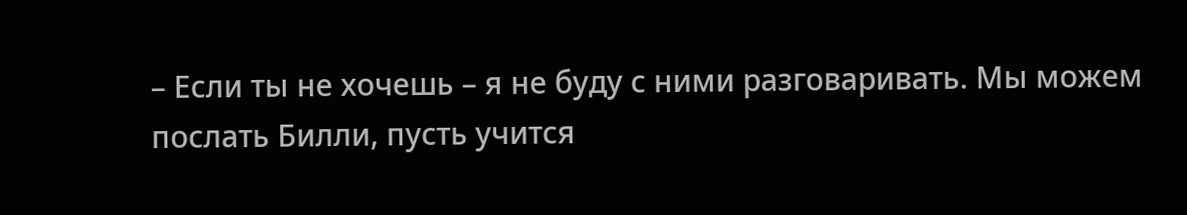– Если ты не хочешь – я не буду с ними разговаривать. Мы можем послать Билли, пусть учится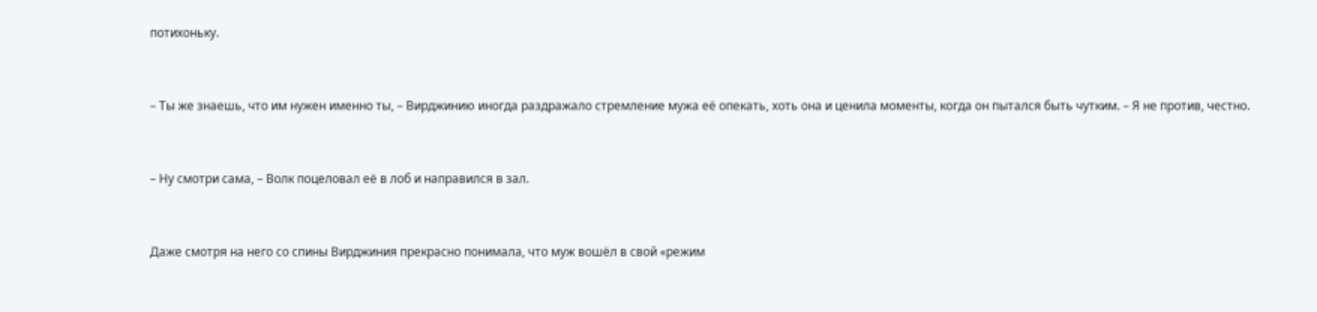потихоньку.


– Ты же знаешь, что им нужен именно ты, – Вирджинию иногда раздражало стремление мужа её опекать, хоть она и ценила моменты, когда он пытался быть чутким. – Я не против, честно.


– Ну смотри сама, – Волк поцеловал её в лоб и направился в зал.


Даже смотря на него со спины Вирджиния прекрасно понимала, что муж вошёл в свой «режим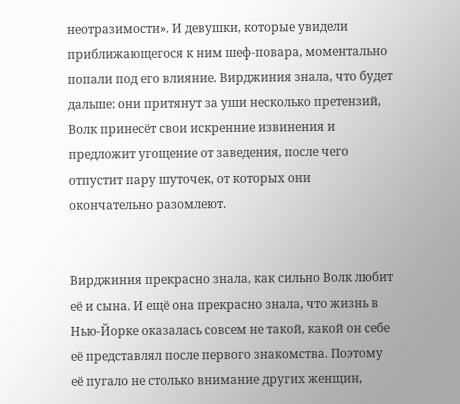неотразимости». И девушки, которые увидели приближающегося к ним шеф-повара, моментально попали под его влияние. Вирджиния знала, что будет дальше: они притянут за уши несколько претензий, Волк принесёт свои искренние извинения и предложит угощение от заведения, после чего отпустит пару шуточек, от которых они окончательно разомлеют.


Вирджиния прекрасно знала, как сильно Волк любит её и сына. И ещё она прекрасно знала, что жизнь в Нью-Йорке оказалась совсем не такой, какой он себе её представлял после первого знакомства. Поэтому её пугало не столько внимание других женщин,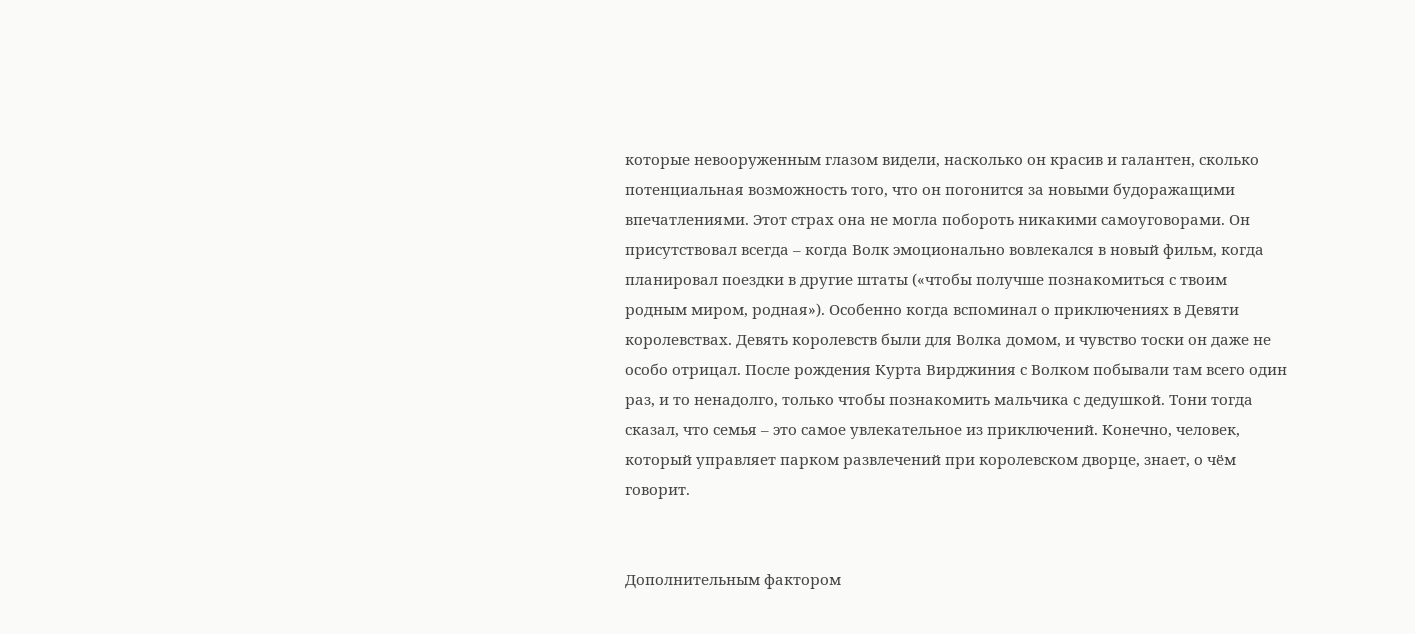которые невооруженным глазом видели, насколько он красив и галантен, сколько потенциальная возможность того, что он погонится за новыми будоражащими впечатлениями. Этот страх она не могла побороть никакими самоуговорами. Он присутствовал всегда – когда Волк эмоционально вовлекался в новый фильм, когда планировал поездки в другие штаты («чтобы получше познакомиться с твоим родным миром, родная»). Особенно когда вспоминал о приключениях в Девяти королевствах. Девять королевств были для Волка домом, и чувство тоски он даже не особо отрицал. После рождения Курта Вирджиния с Волком побывали там всего один раз, и то ненадолго, только чтобы познакомить мальчика с дедушкой. Тони тогда сказал, что семья – это самое увлекательное из приключений. Конечно, человек, который управляет парком развлечений при королевском дворце, знает, о чём говорит.


Дополнительным фактором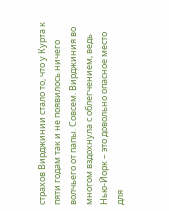страхов Вирджинии стало то, что у Курта к пяти годам так и не появилось ничего волчьего от папы. Совсем. Вирджиния во многом вздохнула с облегчением, ведь Нью-Йорк – это довольно опасное место для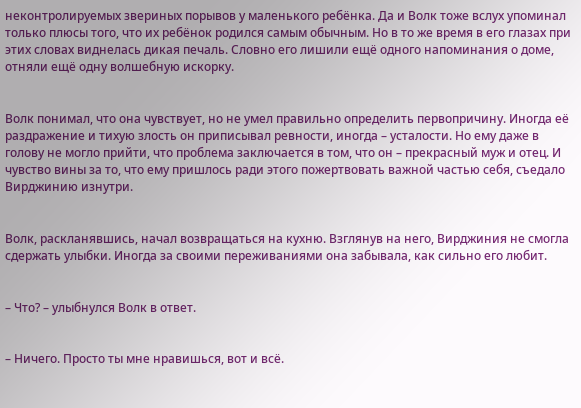неконтролируемых звериных порывов у маленького ребёнка. Да и Волк тоже вслух упоминал только плюсы того, что их ребёнок родился самым обычным. Но в то же время в его глазах при этих словах виднелась дикая печаль. Словно его лишили ещё одного напоминания о доме, отняли ещё одну волшебную искорку.


Волк понимал, что она чувствует, но не умел правильно определить первопричину. Иногда её раздражение и тихую злость он приписывал ревности, иногда – усталости. Но ему даже в голову не могло прийти, что проблема заключается в том, что он – прекрасный муж и отец. И чувство вины за то, что ему пришлось ради этого пожертвовать важной частью себя, съедало Вирджинию изнутри.


Волк, раскланявшись, начал возвращаться на кухню. Взглянув на него, Вирджиния не смогла сдержать улыбки. Иногда за своими переживаниями она забывала, как сильно его любит.


– Что? – улыбнулся Волк в ответ.


– Ничего. Просто ты мне нравишься, вот и всё.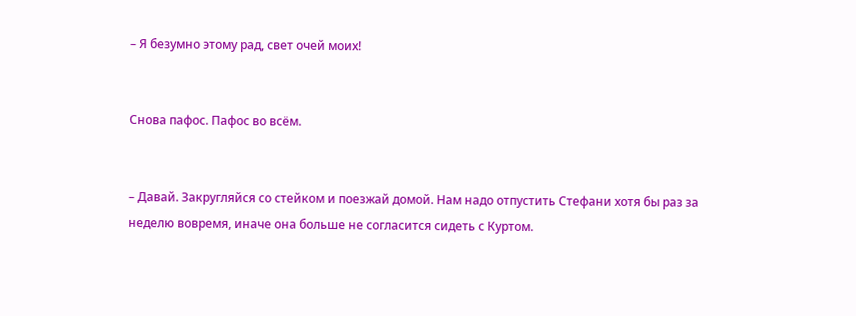– Я безумно этому рад, свет очей моих!


Снова пафос. Пафос во всём.


– Давай. Закругляйся со стейком и поезжай домой. Нам надо отпустить Стефани хотя бы раз за неделю вовремя, иначе она больше не согласится сидеть с Куртом.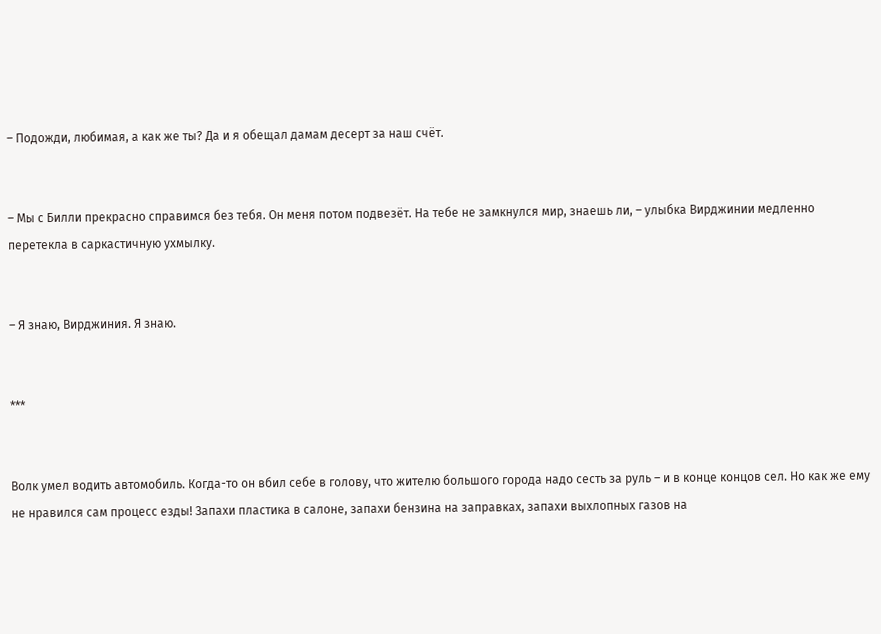– Подожди, любимая, а как же ты? Да и я обещал дамам десерт за наш счёт.


– Мы с Билли прекрасно справимся без тебя. Он меня потом подвезёт. На тебе не замкнулся мир, знаешь ли, – улыбка Вирджинии медленно перетекла в саркастичную ухмылку.


– Я знаю, Вирджиния. Я знаю.


***


Волк умел водить автомобиль. Когда-то он вбил себе в голову, что жителю большого города надо сесть за руль – и в конце концов сел. Но как же ему не нравился сам процесс езды! Запахи пластика в салоне, запахи бензина на заправках, запахи выхлопных газов на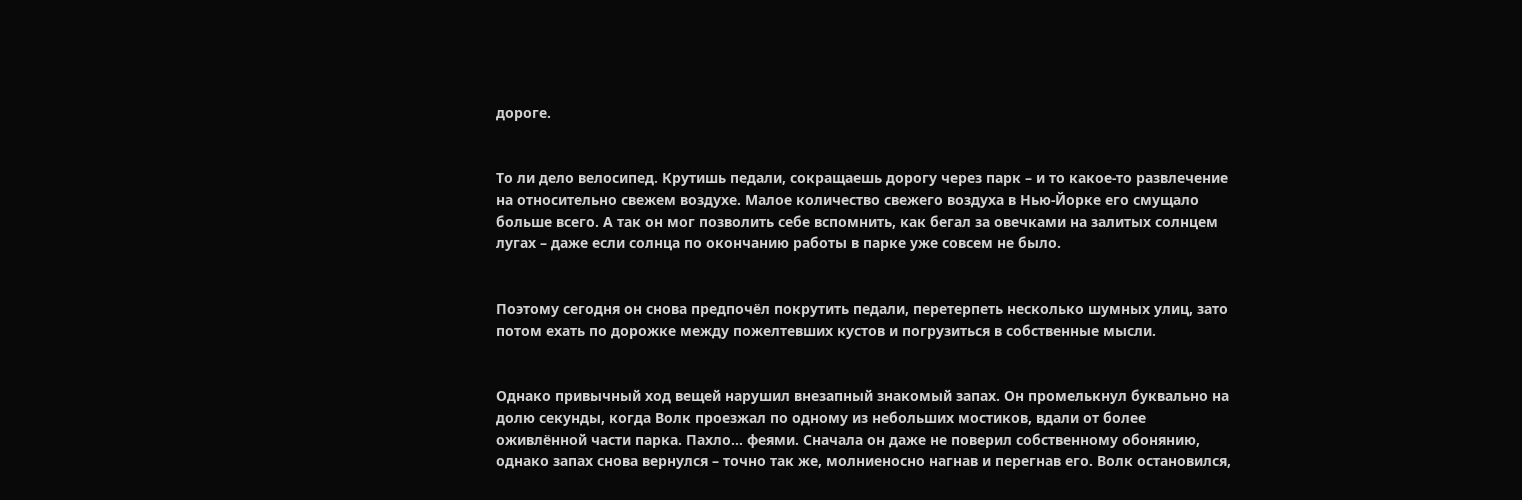дороге.


То ли дело велосипед. Крутишь педали, сокращаешь дорогу через парк – и то какое-то развлечение на относительно свежем воздухе. Малое количество свежего воздуха в Нью-Йорке его смущало больше всего. А так он мог позволить себе вспомнить, как бегал за овечками на залитых солнцем лугах – даже если солнца по окончанию работы в парке уже совсем не было.


Поэтому сегодня он снова предпочёл покрутить педали, перетерпеть несколько шумных улиц, зато потом ехать по дорожке между пожелтевших кустов и погрузиться в собственные мысли.


Однако привычный ход вещей нарушил внезапный знакомый запах. Он промелькнул буквально на долю секунды, когда Волк проезжал по одному из небольших мостиков, вдали от более оживлённой части парка. Пахло… феями. Сначала он даже не поверил собственному обонянию, однако запах снова вернулся – точно так же, молниеносно нагнав и перегнав его. Волк остановился,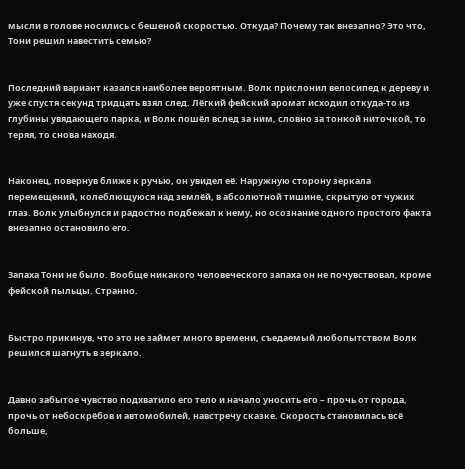мысли в голове носились с бешеной скоростью. Откуда? Почему так внезапно? Это что, Тони решил навестить семью?


Последний вариант казался наиболее вероятным. Волк прислонил велосипед к дереву и уже спустя секунд тридцать взял след. Лёгкий фейский аромат исходил откуда-то из глубины увядающего парка, и Волк пошёл вслед за ним, словно за тонкой ниточкой, то теряя, то снова находя.


Наконец, повернув ближе к ручью, он увидел её. Наружную сторону зеркала перемещений, колеблющуюся над землёй, в абсолютной тишине, скрытую от чужих глаз. Волк улыбнулся и радостно подбежал к нему, но осознание одного простого факта внезапно остановило его.


Запаха Тони не было. Вообще никакого человеческого запаха он не почувствовал, кроме фейской пыльцы. Странно.


Быстро прикинув, что это не займет много времени, съедаемый любопытством Волк решился шагнуть в зеркало.


Давно забытое чувство подхватило его тело и начало уносить его – прочь от города, прочь от небоскрёбов и автомобилей, навстречу сказке. Скорость становилась всё больше,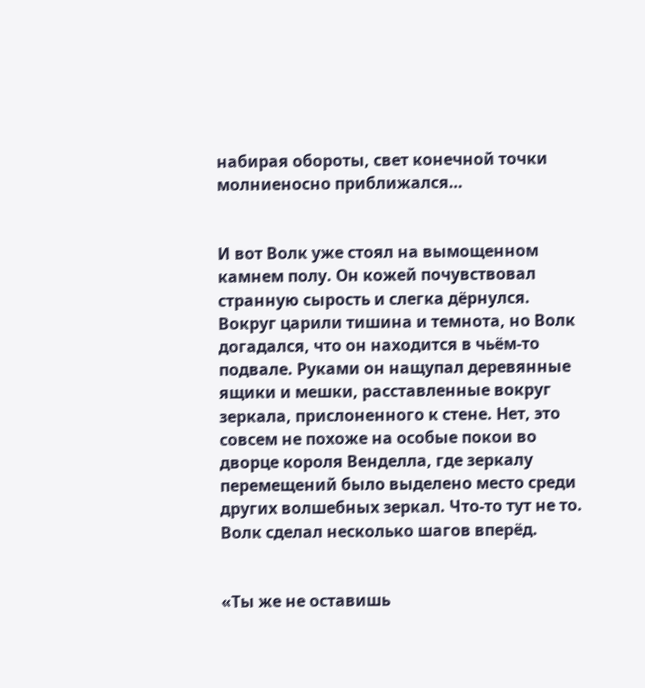набирая обороты, свет конечной точки молниеносно приближался…


И вот Волк уже стоял на вымощенном камнем полу. Он кожей почувствовал странную сырость и слегка дёрнулся. Вокруг царили тишина и темнота, но Волк догадался, что он находится в чьём-то подвале. Руками он нащупал деревянные ящики и мешки, расставленные вокруг зеркала, прислоненного к стене. Нет, это совсем не похоже на особые покои во дворце короля Венделла, где зеркалу перемещений было выделено место среди других волшебных зеркал. Что-то тут не то. Волк сделал несколько шагов вперёд.


«Ты же не оставишь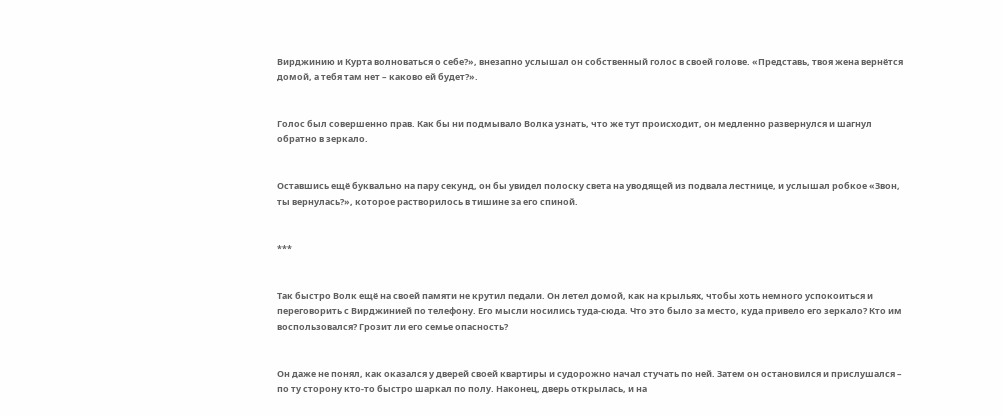Вирджинию и Курта волноваться о себе?», внезапно услышал он собственный голос в своей голове. «Представь, твоя жена вернётся домой, а тебя там нет – каково ей будет?».


Голос был совершенно прав. Как бы ни подмывало Волка узнать, что же тут происходит, он медленно развернулся и шагнул обратно в зеркало.


Оставшись ещё буквально на пару секунд, он бы увидел полоску света на уводящей из подвала лестнице, и услышал робкое «Звон, ты вернулась?», которое растворилось в тишине за его спиной.


***


Так быстро Волк ещё на своей памяти не крутил педали. Он летел домой, как на крыльях, чтобы хоть немного успокоиться и переговорить с Вирджинией по телефону. Его мысли носились туда-сюда. Что это было за место, куда привело его зеркало? Кто им воспользовался? Грозит ли его семье опасность?


Он даже не понял, как оказался у дверей своей квартиры и судорожно начал стучать по ней. Затем он остановился и прислушался – по ту сторону кто-то быстро шаркал по полу. Наконец, дверь открылась, и на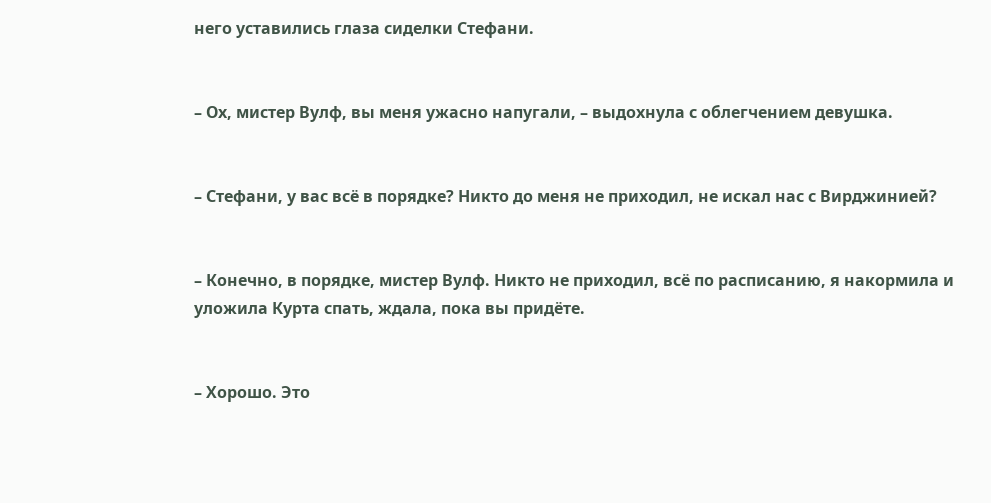него уставились глаза сиделки Стефани.


– Ох, мистер Вулф, вы меня ужасно напугали, – выдохнула с облегчением девушка.


– Стефани, у вас всё в порядке? Никто до меня не приходил, не искал нас с Вирджинией?


– Конечно, в порядке, мистер Вулф. Никто не приходил, всё по расписанию, я накормила и уложила Курта спать, ждала, пока вы придёте.


– Хорошо. Это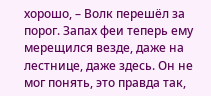хорошо, – Волк перешёл за порог. Запах феи теперь ему мерещился везде, даже на лестнице, даже здесь. Он не мог понять, это правда так,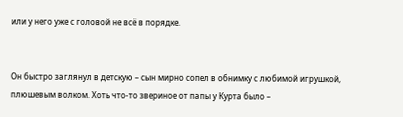или у него уже с головой не всё в порядке.


Он быстро заглянул в детскую – сын мирно сопел в обнимку с любимой игрушкой, плюшевым волком. Хоть что-то звериное от папы у Курта было –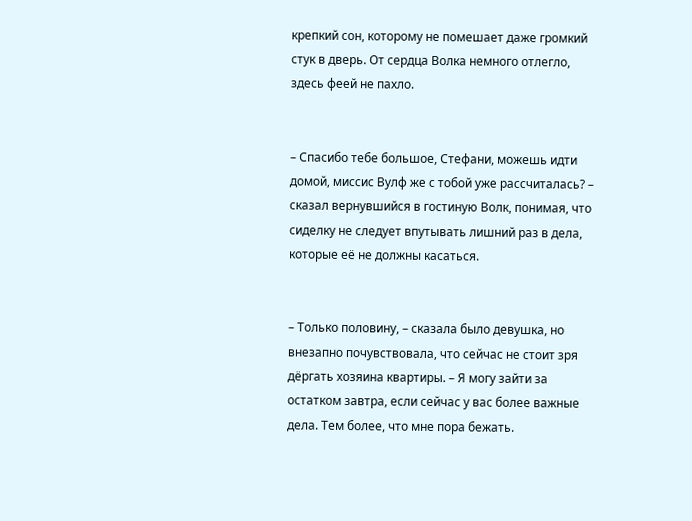крепкий сон, которому не помешает даже громкий стук в дверь. От сердца Волка немного отлегло, здесь феей не пахло.


– Спасибо тебе большое, Стефани, можешь идти домой, миссис Вулф же с тобой уже рассчиталась? – сказал вернувшийся в гостиную Волк, понимая, что сиделку не следует впутывать лишний раз в дела, которые её не должны касаться.


– Только половину, – сказала было девушка, но внезапно почувствовала, что сейчас не стоит зря дёргать хозяина квартиры. – Я могу зайти за остатком завтра, если сейчас у вас более важные дела. Тем более, что мне пора бежать.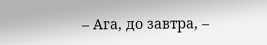– Ага, до завтра, –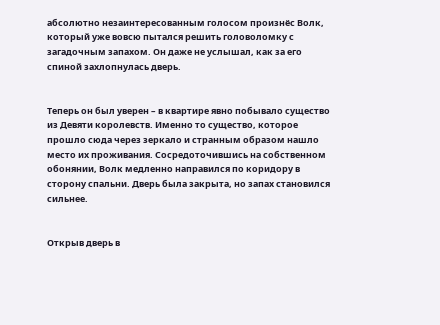абсолютно незаинтересованным голосом произнёс Волк, который уже вовсю пытался решить головоломку с загадочным запахом. Он даже не услышал, как за его спиной захлопнулась дверь.


Теперь он был уверен – в квартире явно побывало существо из Девяти королевств. Именно то существо, которое прошло сюда через зеркало и странным образом нашло место их проживания. Сосредоточившись на собственном обонянии, Волк медленно направился по коридору в сторону спальни. Дверь была закрыта, но запах становился сильнее.


Открыв дверь в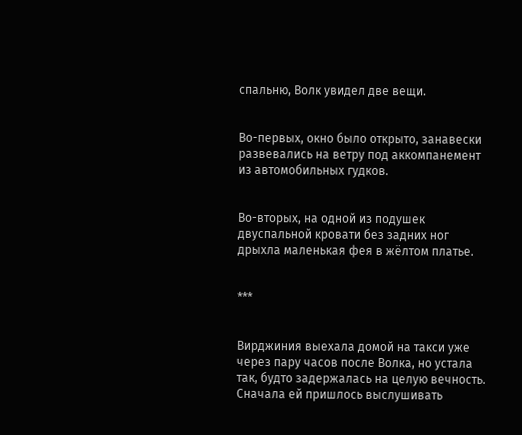спальню, Волк увидел две вещи.


Во-первых, окно было открыто, занавески развевались на ветру под аккомпанемент из автомобильных гудков.


Во-вторых, на одной из подушек двуспальной кровати без задних ног дрыхла маленькая фея в жёлтом платье.


***


Вирджиния выехала домой на такси уже через пару часов после Волка, но устала так, будто задержалась на целую вечность. Сначала ей пришлось выслушивать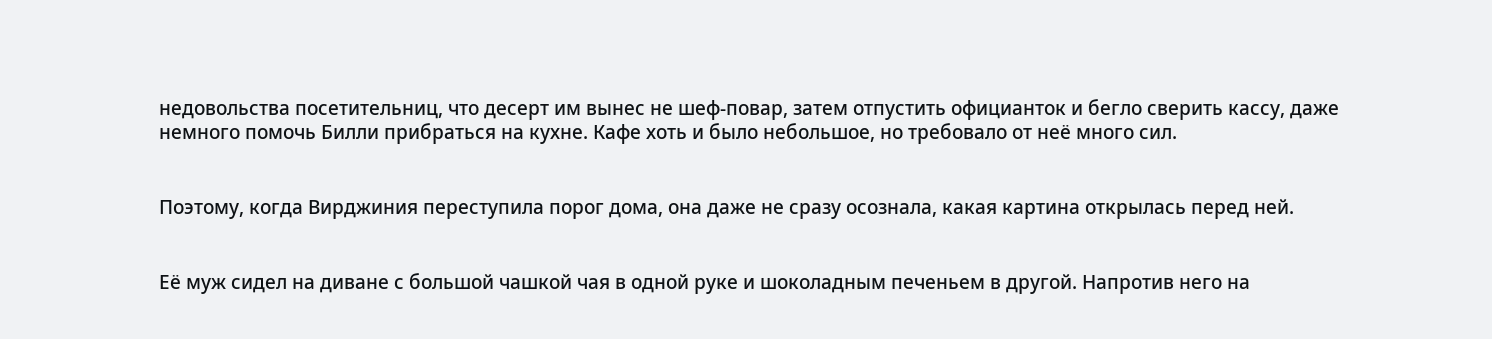недовольства посетительниц, что десерт им вынес не шеф-повар, затем отпустить официанток и бегло сверить кассу, даже немного помочь Билли прибраться на кухне. Кафе хоть и было небольшое, но требовало от неё много сил.


Поэтому, когда Вирджиния переступила порог дома, она даже не сразу осознала, какая картина открылась перед ней.


Её муж сидел на диване с большой чашкой чая в одной руке и шоколадным печеньем в другой. Напротив него на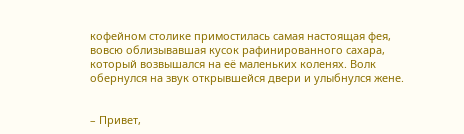кофейном столике примостилась самая настоящая фея, вовсю облизывавшая кусок рафинированного сахара, который возвышался на её маленьких коленях. Волк обернулся на звук открывшейся двери и улыбнулся жене.


– Привет,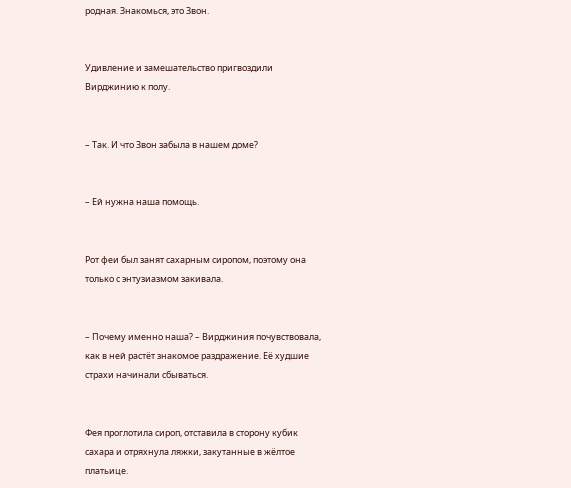родная. Знакомься, это Звон.


Удивление и замешательство пригвоздили Вирджинию к полу.


– Так. И что Звон забыла в нашем доме?


– Ей нужна наша помощь.


Рот феи был занят сахарным сиропом, поэтому она только с энтузиазмом закивала.


– Почему именно наша? – Вирджиния почувствовала, как в ней растёт знакомое раздражение. Её худшие страхи начинали сбываться.


Фея проглотила сироп, отставила в сторону кубик сахара и отряхнула ляжки, закутанные в жёлтое платьице.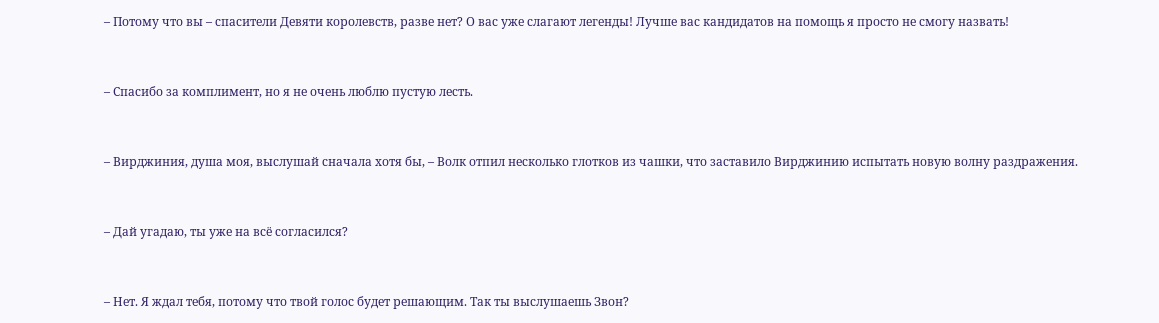– Потому что вы – спасители Девяти королевств, разве нет? О вас уже слагают легенды! Лучше вас кандидатов на помощь я просто не смогу назвать!


– Спасибо за комплимент, но я не очень люблю пустую лесть.


– Вирджиния, душа моя, выслушай сначала хотя бы, – Волк отпил несколько глотков из чашки, что заставило Вирджинию испытать новую волну раздражения.


– Дай угадаю, ты уже на всё согласился?


– Нет. Я ждал тебя, потому что твой голос будет решающим. Так ты выслушаешь Звон?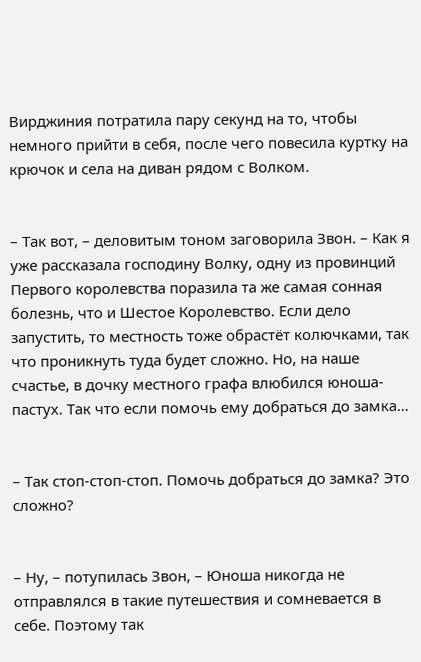Вирджиния потратила пару секунд на то, чтобы немного прийти в себя, после чего повесила куртку на крючок и села на диван рядом с Волком.


– Так вот, – деловитым тоном заговорила Звон. – Как я уже рассказала господину Волку, одну из провинций Первого королевства поразила та же самая сонная болезнь, что и Шестое Королевство. Если дело запустить, то местность тоже обрастёт колючками, так что проникнуть туда будет сложно. Но, на наше счастье, в дочку местного графа влюбился юноша-пастух. Так что если помочь ему добраться до замка…


– Так стоп-стоп-стоп. Помочь добраться до замка? Это сложно?


– Ну, – потупилась Звон, – Юноша никогда не отправлялся в такие путешествия и сомневается в себе. Поэтому так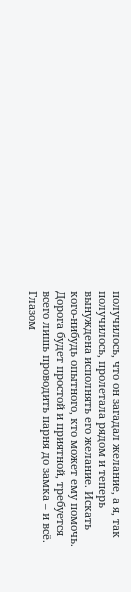получилось, что он загадал желание, а я, так получилось, пролетала рядом и теперь вынуждена исполнять его желание. Искать кого-нибудь опытного, кто может ему помочь. Дорога будет простой и приятной, требуется всего лишь проводить парня до замка – и всё. Глазом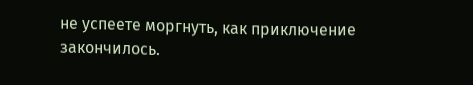не успеете моргнуть, как приключение закончилось.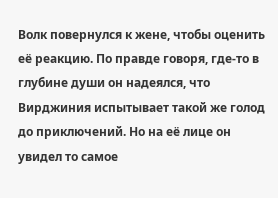Волк повернулся к жене, чтобы оценить её реакцию. По правде говоря, где-то в глубине души он надеялся, что Вирджиния испытывает такой же голод до приключений. Но на её лице он увидел то самое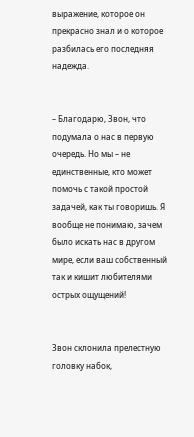выражение, которое он прекрасно знал и о которое разбилась его последняя надежда.


– Благодарю, Звон, что подумала о нас в первую очередь. Но мы – не единственные, кто может помочь с такой простой задачей, как ты говоришь. Я вообще не понимаю, зачем было искать нас в другом мире, если ваш собственный так и кишит любителями острых ощущений!


Звон склонила прелестную головку набок,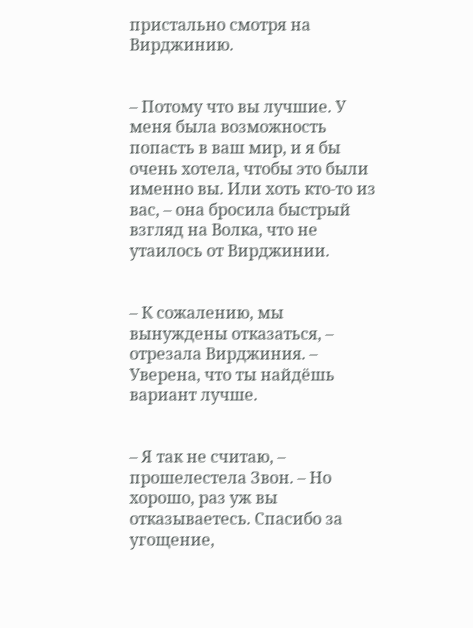пристально смотря на Вирджинию.


– Потому что вы лучшие. У меня была возможность попасть в ваш мир, и я бы очень хотела, чтобы это были именно вы. Или хоть кто-то из вас, – она бросила быстрый взгляд на Волка, что не утаилось от Вирджинии.


– К сожалению, мы вынуждены отказаться, – отрезала Вирджиния. – Уверена, что ты найдёшь вариант лучше.


– Я так не считаю, – прошелестела Звон. – Но хорошо, раз уж вы отказываетесь. Спасибо за угощение,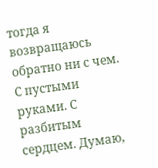тогда я возвращаюсь обратно ни с чем. С пустыми руками. С разбитым сердцем. Думаю,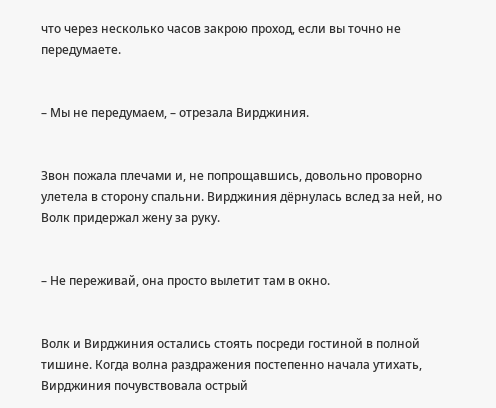что через несколько часов закрою проход, если вы точно не передумаете.


– Мы не передумаем, – отрезала Вирджиния.


Звон пожала плечами и, не попрощавшись, довольно проворно улетела в сторону спальни. Вирджиния дёрнулась вслед за ней, но Волк придержал жену за руку.


– Не переживай, она просто вылетит там в окно.


Волк и Вирджиния остались стоять посреди гостиной в полной тишине. Когда волна раздражения постепенно начала утихать, Вирджиния почувствовала острый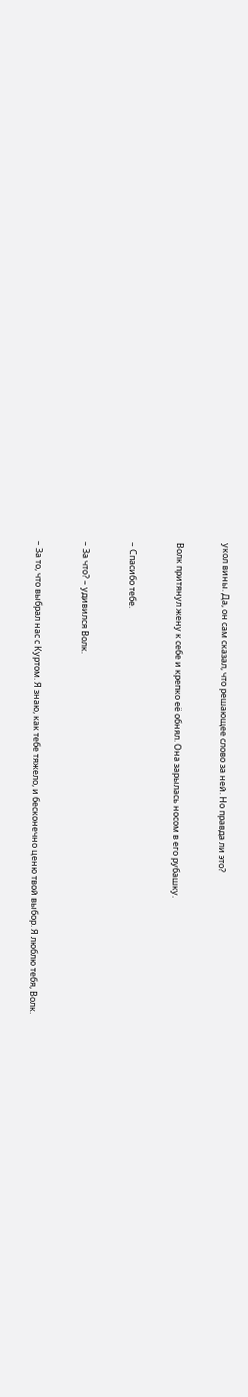укол вины. Да, он сам сказал, что решающее слово за ней. Но правда ли это?


Волк притянул жену к себе и крепко её обнял. Она зарылась носом в его рубашку.


– Спасибо тебе.


– За что? – удивился Волк.


– За то, что выбрал нас с Куртом. Я знаю, как тебе тяжело, и бесконечно ценю твой выбор. Я люблю тебя, Волк.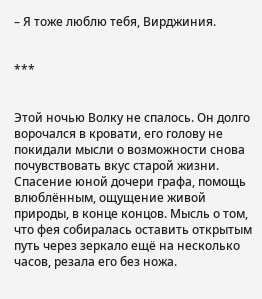– Я тоже люблю тебя, Вирджиния.


***


Этой ночью Волку не спалось. Он долго ворочался в кровати, его голову не покидали мысли о возможности снова почувствовать вкус старой жизни. Спасение юной дочери графа, помощь влюблённым, ощущение живой природы, в конце концов. Мысль о том, что фея собиралась оставить открытым путь через зеркало ещё на несколько часов, резала его без ножа.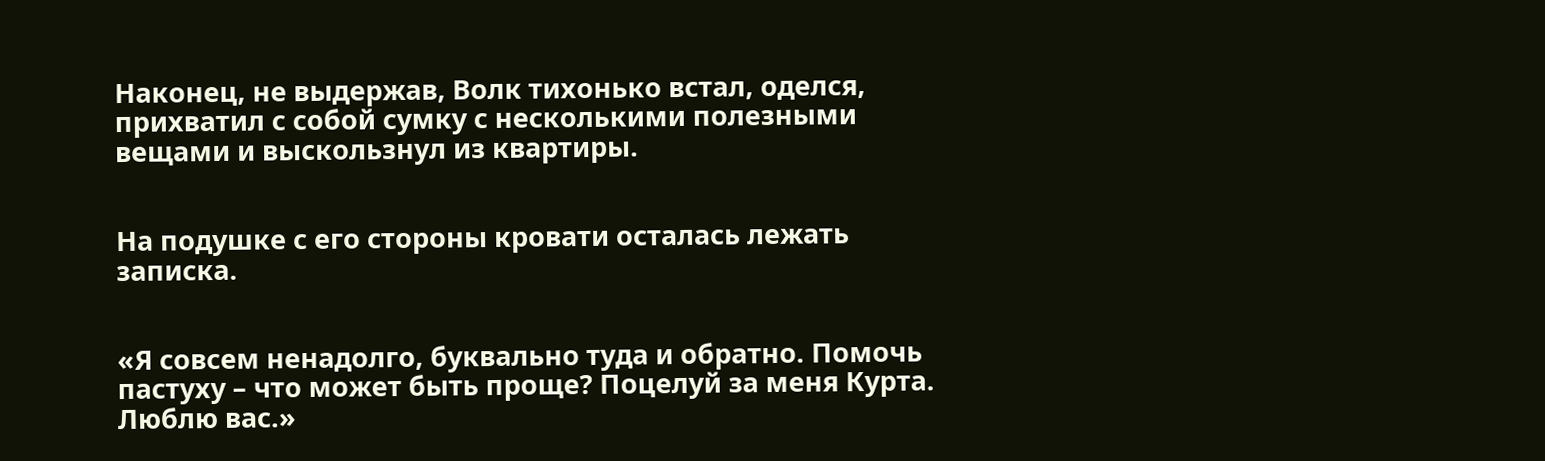Наконец, не выдержав, Волк тихонько встал, оделся, прихватил с собой сумку с несколькими полезными вещами и выскользнул из квартиры.


На подушке с его стороны кровати осталась лежать записка.


«Я совсем ненадолго, буквально туда и обратно. Помочь пастуху – что может быть проще? Поцелуй за меня Курта. Люблю вас.»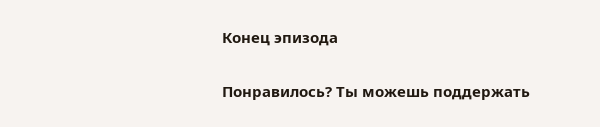Конец эпизода

Понравилось? Ты можешь поддержать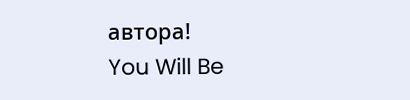автора!
You Will Be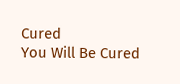Cured
You Will Be Cured